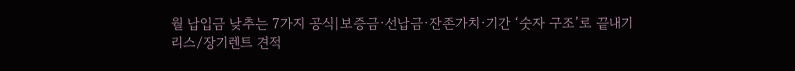월 납입금 낮추는 7가지 공식|보증금·선납금·잔존가치·기간 ‘숫자 구조’로 끝내기
리스/장기렌트 견적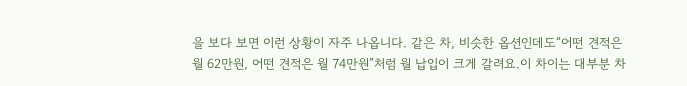을 보다 보면 이런 상황이 자주 나옵니다. 같은 차, 비슷한 옵션인데도“어떤 견적은 월 62만원, 어떤 견적은 월 74만원”처럼 월 납입이 크게 갈려요.이 차이는 대부분 차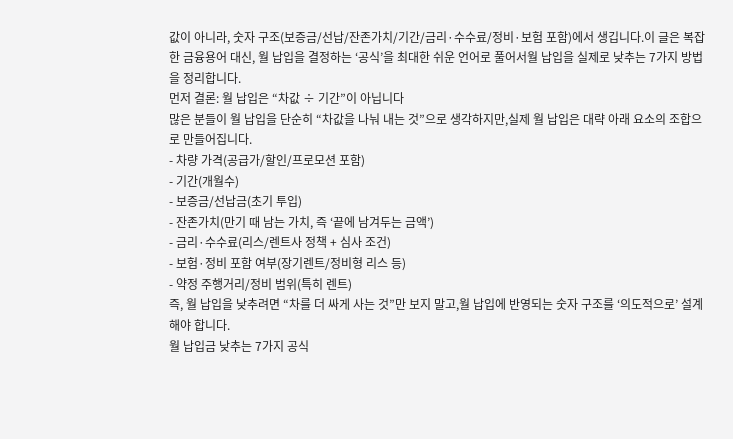값이 아니라, 숫자 구조(보증금/선납/잔존가치/기간/금리·수수료/정비·보험 포함)에서 생깁니다.이 글은 복잡한 금융용어 대신, 월 납입을 결정하는 ‘공식’을 최대한 쉬운 언어로 풀어서월 납입을 실제로 낮추는 7가지 방법을 정리합니다.
먼저 결론: 월 납입은 “차값 ÷ 기간”이 아닙니다
많은 분들이 월 납입을 단순히 “차값을 나눠 내는 것”으로 생각하지만,실제 월 납입은 대략 아래 요소의 조합으로 만들어집니다.
- 차량 가격(공급가/할인/프로모션 포함)
- 기간(개월수)
- 보증금/선납금(초기 투입)
- 잔존가치(만기 때 남는 가치, 즉 ‘끝에 남겨두는 금액’)
- 금리·수수료(리스/렌트사 정책 + 심사 조건)
- 보험·정비 포함 여부(장기렌트/정비형 리스 등)
- 약정 주행거리/정비 범위(특히 렌트)
즉, 월 납입을 낮추려면 “차를 더 싸게 사는 것”만 보지 말고,월 납입에 반영되는 숫자 구조를 ‘의도적으로’ 설계해야 합니다.
월 납입금 낮추는 7가지 공식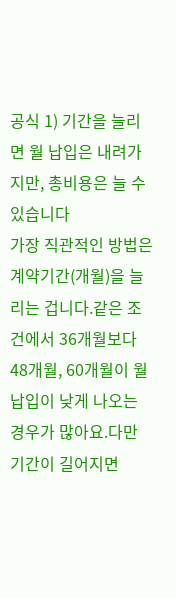공식 1) 기간을 늘리면 월 납입은 내려가지만, 총비용은 늘 수 있습니다
가장 직관적인 방법은 계약기간(개월)을 늘리는 겁니다.같은 조건에서 36개월보다 48개월, 60개월이 월 납입이 낮게 나오는 경우가 많아요.다만 기간이 길어지면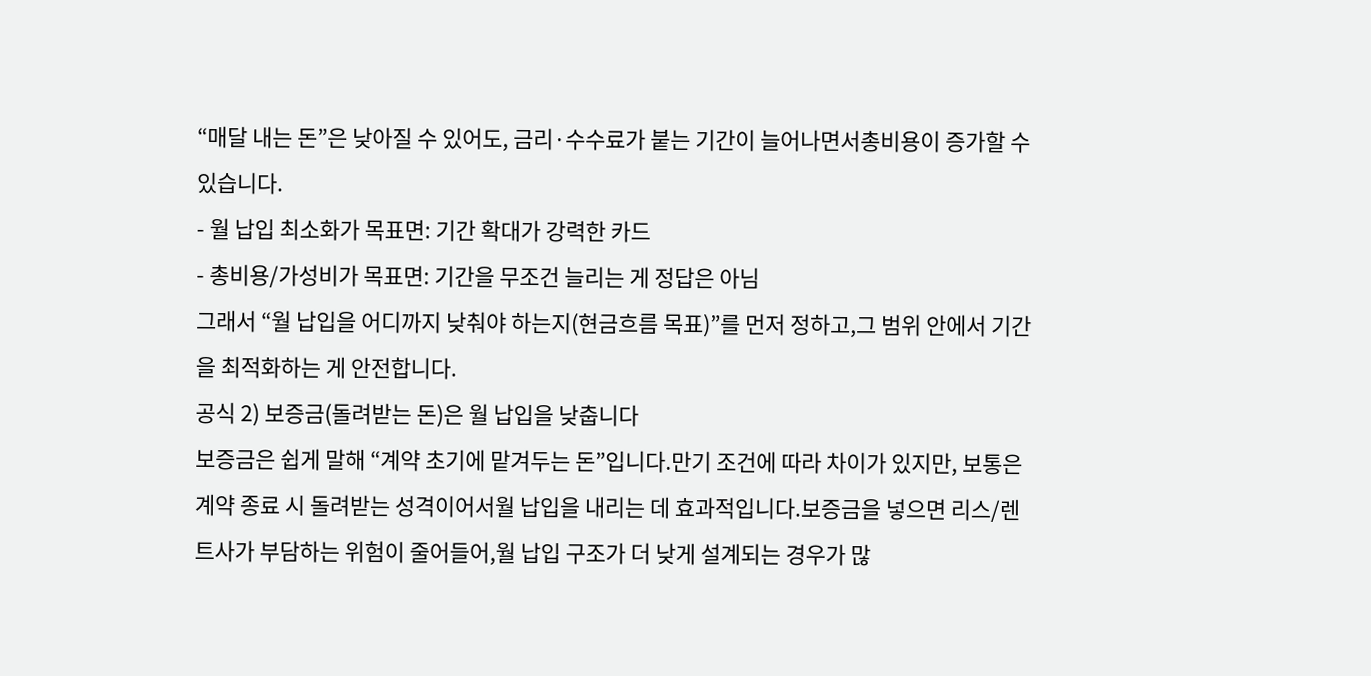“매달 내는 돈”은 낮아질 수 있어도, 금리·수수료가 붙는 기간이 늘어나면서총비용이 증가할 수 있습니다.
- 월 납입 최소화가 목표면: 기간 확대가 강력한 카드
- 총비용/가성비가 목표면: 기간을 무조건 늘리는 게 정답은 아님
그래서 “월 납입을 어디까지 낮춰야 하는지(현금흐름 목표)”를 먼저 정하고,그 범위 안에서 기간을 최적화하는 게 안전합니다.
공식 2) 보증금(돌려받는 돈)은 월 납입을 낮춥니다
보증금은 쉽게 말해 “계약 초기에 맡겨두는 돈”입니다.만기 조건에 따라 차이가 있지만, 보통은 계약 종료 시 돌려받는 성격이어서월 납입을 내리는 데 효과적입니다.보증금을 넣으면 리스/렌트사가 부담하는 위험이 줄어들어,월 납입 구조가 더 낮게 설계되는 경우가 많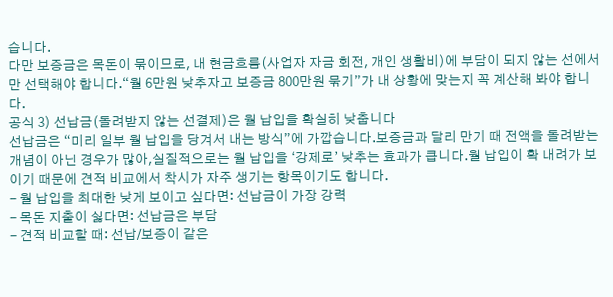습니다.
다만 보증금은 목돈이 묶이므로, 내 현금흐름(사업자 자금 회전, 개인 생활비)에 부담이 되지 않는 선에서만 선택해야 합니다.“월 6만원 낮추자고 보증금 800만원 묶기”가 내 상황에 맞는지 꼭 계산해 봐야 합니다.
공식 3) 선납금(돌려받지 않는 선결제)은 월 납입을 확실히 낮춥니다
선납금은 “미리 일부 월 납입을 당겨서 내는 방식”에 가깝습니다.보증금과 달리 만기 때 전액을 돌려받는 개념이 아닌 경우가 많아,실질적으로는 월 납입을 ‘강제로’ 낮추는 효과가 큽니다.월 납입이 확 내려가 보이기 때문에 견적 비교에서 착시가 자주 생기는 항목이기도 합니다.
- 월 납입을 최대한 낮게 보이고 싶다면: 선납금이 가장 강력
- 목돈 지출이 싫다면: 선납금은 부담
- 견적 비교할 때: 선납/보증이 같은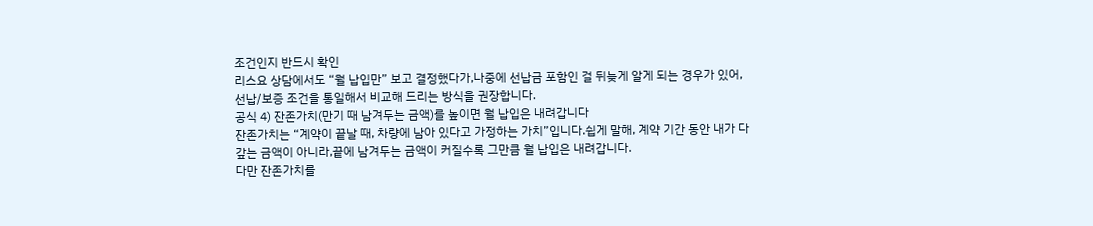조건인지 반드시 확인
리스요 상담에서도 “월 납입만” 보고 결정했다가,나중에 선납금 포함인 걸 뒤늦게 알게 되는 경우가 있어,선납/보증 조건을 통일해서 비교해 드리는 방식을 권장합니다.
공식 4) 잔존가치(만기 때 남겨두는 금액)를 높이면 월 납입은 내려갑니다
잔존가치는 “계약이 끝날 때, 차량에 남아 있다고 가정하는 가치”입니다.쉽게 말해, 계약 기간 동안 내가 다 갚는 금액이 아니라,끝에 남겨두는 금액이 커질수록 그만큼 월 납입은 내려갑니다.
다만 잔존가치를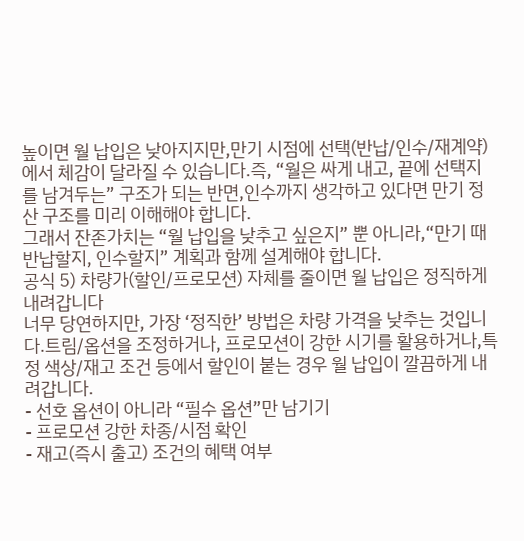높이면 월 납입은 낮아지지만,만기 시점에 선택(반납/인수/재계약)에서 체감이 달라질 수 있습니다.즉, “월은 싸게 내고, 끝에 선택지를 남겨두는” 구조가 되는 반면,인수까지 생각하고 있다면 만기 정산 구조를 미리 이해해야 합니다.
그래서 잔존가치는 “월 납입을 낮추고 싶은지” 뿐 아니라,“만기 때 반납할지, 인수할지” 계획과 함께 설계해야 합니다.
공식 5) 차량가(할인/프로모션) 자체를 줄이면 월 납입은 정직하게 내려갑니다
너무 당연하지만, 가장 ‘정직한’ 방법은 차량 가격을 낮추는 것입니다.트림/옵션을 조정하거나, 프로모션이 강한 시기를 활용하거나,특정 색상/재고 조건 등에서 할인이 붙는 경우 월 납입이 깔끔하게 내려갑니다.
- 선호 옵션이 아니라 “필수 옵션”만 남기기
- 프로모션 강한 차종/시점 확인
- 재고(즉시 출고) 조건의 혜택 여부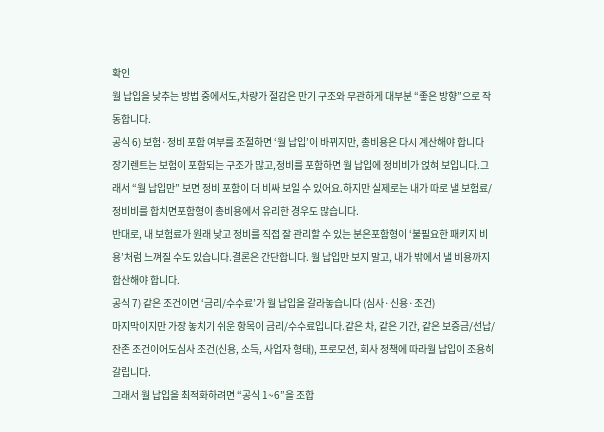확인
월 납입을 낮추는 방법 중에서도,차량가 절감은 만기 구조와 무관하게 대부분 “좋은 방향”으로 작동합니다.
공식 6) 보험·정비 포함 여부를 조절하면 ‘월 납입’이 바뀌지만, 총비용은 다시 계산해야 합니다
장기렌트는 보험이 포함되는 구조가 많고,정비를 포함하면 월 납입에 정비비가 얹혀 보입니다.그래서 “월 납입만” 보면 정비 포함이 더 비싸 보일 수 있어요.하지만 실제로는 내가 따로 낼 보험료/정비비를 합치면포함형이 총비용에서 유리한 경우도 많습니다.
반대로, 내 보험료가 원래 낮고 정비를 직접 잘 관리할 수 있는 분은포함형이 ‘불필요한 패키지 비용’처럼 느껴질 수도 있습니다.결론은 간단합니다. 월 납입만 보지 말고, 내가 밖에서 낼 비용까지 합산해야 합니다.
공식 7) 같은 조건이면 ‘금리/수수료’가 월 납입을 갈라놓습니다 (심사·신용·조건)
마지막이지만 가장 놓치기 쉬운 항목이 금리/수수료입니다.같은 차, 같은 기간, 같은 보증금/선납/잔존 조건이어도심사 조건(신용, 소득, 사업자 형태), 프로모션, 회사 정책에 따라월 납입이 조용히 갈립니다.
그래서 월 납입을 최적화하려면 “공식 1~6”을 조합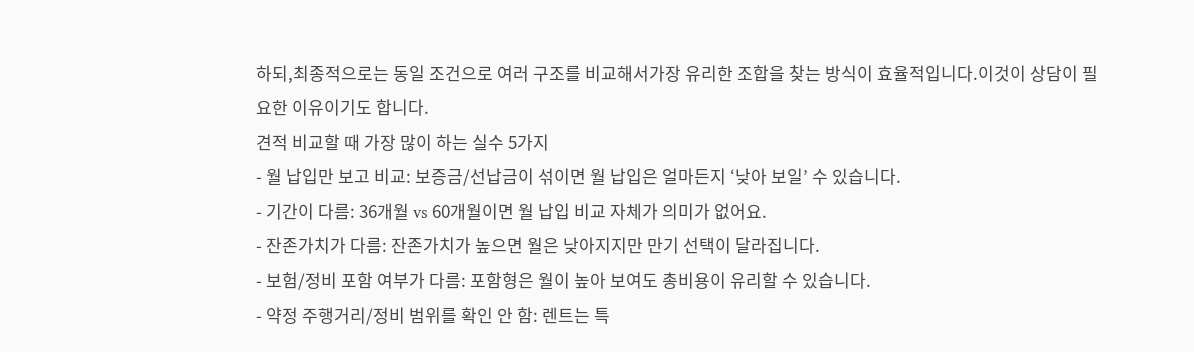하되,최종적으로는 동일 조건으로 여러 구조를 비교해서가장 유리한 조합을 찾는 방식이 효율적입니다.이것이 상담이 필요한 이유이기도 합니다.
견적 비교할 때 가장 많이 하는 실수 5가지
- 월 납입만 보고 비교: 보증금/선납금이 섞이면 월 납입은 얼마든지 ‘낮아 보일’ 수 있습니다.
- 기간이 다름: 36개월 vs 60개월이면 월 납입 비교 자체가 의미가 없어요.
- 잔존가치가 다름: 잔존가치가 높으면 월은 낮아지지만 만기 선택이 달라집니다.
- 보험/정비 포함 여부가 다름: 포함형은 월이 높아 보여도 총비용이 유리할 수 있습니다.
- 약정 주행거리/정비 범위를 확인 안 함: 렌트는 특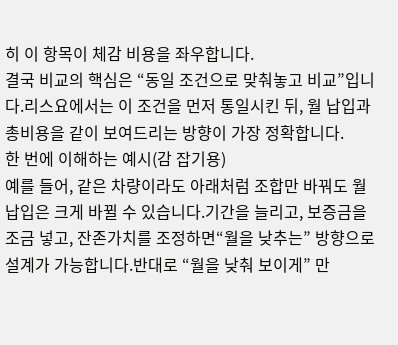히 이 항목이 체감 비용을 좌우합니다.
결국 비교의 핵심은 “동일 조건으로 맞춰놓고 비교”입니다.리스요에서는 이 조건을 먼저 통일시킨 뒤, 월 납입과 총비용을 같이 보여드리는 방향이 가장 정확합니다.
한 번에 이해하는 예시(감 잡기용)
예를 들어, 같은 차량이라도 아래처럼 조합만 바꿔도 월 납입은 크게 바뀔 수 있습니다.기간을 늘리고, 보증금을 조금 넣고, 잔존가치를 조정하면“월을 낮추는” 방향으로 설계가 가능합니다.반대로 “월을 낮춰 보이게” 만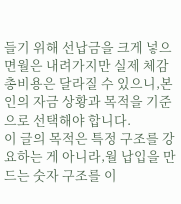들기 위해 선납금을 크게 넣으면월은 내려가지만 실제 체감 총비용은 달라질 수 있으니,본인의 자금 상황과 목적을 기준으로 선택해야 합니다.
이 글의 목적은 특정 구조를 강요하는 게 아니라,월 납입을 만드는 숫자 구조를 이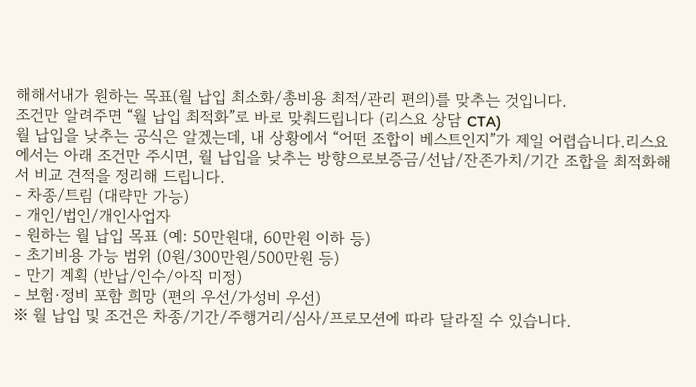해해서내가 원하는 목표(월 납입 최소화/총비용 최적/관리 편의)를 맞추는 것입니다.
조건만 알려주면 “월 납입 최적화”로 바로 맞춰드립니다 (리스요 상담 CTA)
월 납입을 낮추는 공식은 알겠는데, 내 상황에서 “어떤 조합이 베스트인지”가 제일 어렵습니다.리스요에서는 아래 조건만 주시면, 월 납입을 낮추는 방향으로보증금/선납/잔존가치/기간 조합을 최적화해서 비교 견적을 정리해 드립니다.
- 차종/트림 (대략만 가능)
- 개인/법인/개인사업자
- 원하는 월 납입 목표 (예: 50만원대, 60만원 이하 등)
- 초기비용 가능 범위 (0원/300만원/500만원 등)
- 만기 계획 (반납/인수/아직 미정)
- 보험·정비 포함 희망 (편의 우선/가성비 우선)
※ 월 납입 및 조건은 차종/기간/주행거리/심사/프로모션에 따라 달라질 수 있습니다.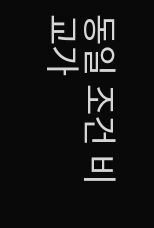동일 조건 비교가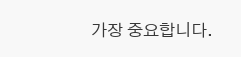가장 중요합니다.